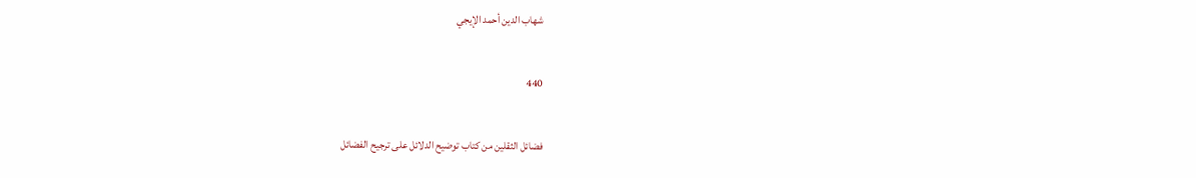شهاب الدين أحمد الإيجي

440

فضائل الثقلين من كتاب توضيح الدلائل على ترجيح الفضائل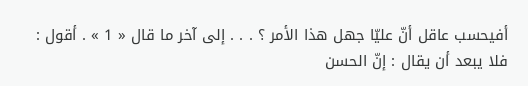أفيحسب عاقل أنّ عليّا جهل هذا الأمر ؟ . . . إلى آخر ما قال « 1 » . أقول : فلا يبعد أن يقال : إنّ الحسن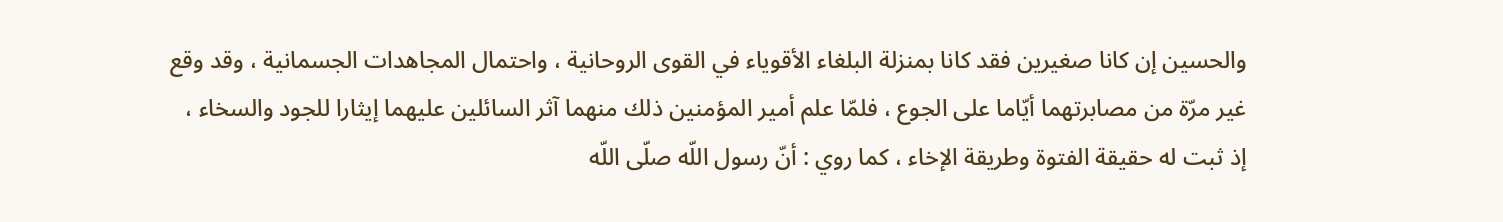والحسين إن كانا صغيرين فقد كانا بمنزلة البلغاء الأقوياء في القوى الروحانية ، واحتمال المجاهدات الجسمانية ، وقد وقع غير مرّة من مصابرتهما أيّاما على الجوع ، فلمّا علم أمير المؤمنين ذلك منهما آثر السائلين عليهما إيثارا للجود والسخاء ، إذ ثبت له حقيقة الفتوة وطريقة الإخاء ، كما روي : أنّ رسول اللّه صلّى اللّه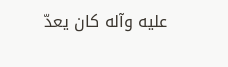عليه وآله كان يعدّ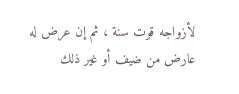لأزواجه قوت سنة ، ثم إن عرض له عارض من ضيف أو غير ذلك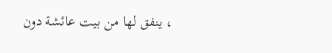، ينفق لها من بيت عائشة دون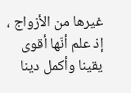غيرها من الأزواج ، إذ علم أنّها أقوى يقينا وأكمل دينا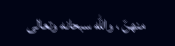منهنّ ، واللّه سبحانه وتعالى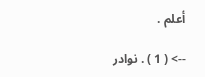أعلم .

--> ( 1 ) . نوادر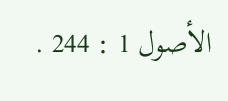الأصول 1 : 244 .